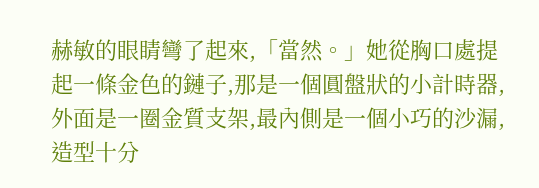赫敏的眼睛彎了起來,「當然。」她從胸口處提起一條金色的鏈子,那是一個圓盤狀的小計時器,外面是一圈金質支架,最內側是一個小巧的沙漏,造型十分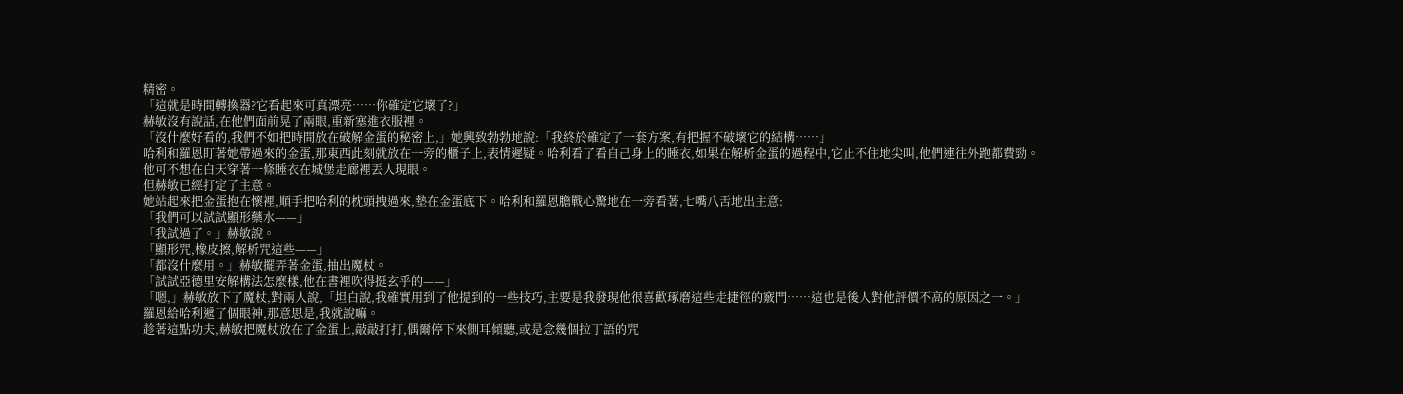精密。
「這就是時間轉換器?它看起來可真漂亮……你確定它壞了?」
赫敏沒有說話,在他們面前晃了兩眼,重新塞進衣服裡。
「沒什麼好看的,我們不如把時間放在破解金蛋的秘密上,」她興致勃勃地說:「我終於確定了一套方案,有把握不破壞它的結構……」
哈利和羅恩盯著她帶過來的金蛋,那東西此刻就放在一旁的櫃子上,表情遲疑。哈利看了看自己身上的睡衣,如果在解析金蛋的過程中,它止不住地尖叫,他們連往外跑都費勁。
他可不想在白天穿著一條睡衣在城堡走廊裡丟人現眼。
但赫敏已經打定了主意。
她站起來把金蛋抱在懷裡,順手把哈利的枕頭拽過來,墊在金蛋底下。哈利和羅恩膽戰心驚地在一旁看著,七嘴八舌地出主意:
「我們可以試試顯形藥水——」
「我試過了。」赫敏說。
「顯形咒,橡皮擦,解析咒這些——」
「都沒什麼用。」赫敏擺弄著金蛋,抽出魔杖。
「試試亞德里安解構法怎麼樣,他在書裡吹得挺玄乎的——」
「嗯,」赫敏放下了魔杖,對兩人說,「坦白說,我確實用到了他提到的一些技巧,主要是我發現他很喜歡琢磨這些走捷徑的竅門……這也是後人對他評價不高的原因之一。」
羅恩給哈利遞了個眼神,那意思是,我就說嘛。
趁著這點功夫,赫敏把魔杖放在了金蛋上,敲敲打打,偶爾停下來側耳傾聽,或是念幾個拉丁語的咒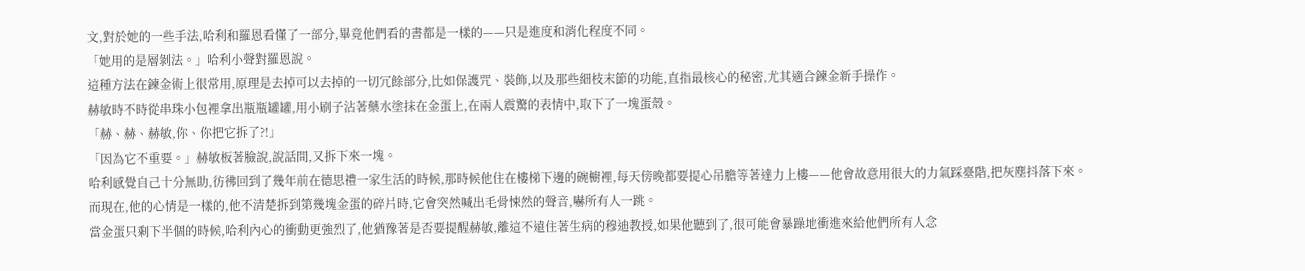文,對於她的一些手法,哈利和羅恩看懂了一部分,畢竟他們看的書都是一樣的——只是進度和消化程度不同。
「她用的是層剝法。」哈利小聲對羅恩說。
這種方法在鍊金術上很常用,原理是去掉可以去掉的一切冗餘部分,比如保護咒、裝飾,以及那些細枝末節的功能,直指最核心的秘密,尤其適合鍊金新手操作。
赫敏時不時從串珠小包裡拿出瓶瓶罐罐,用小刷子沾著藥水塗抹在金蛋上,在兩人震驚的表情中,取下了一塊蛋殼。
「赫、赫、赫敏,你、你把它拆了?!」
「因為它不重要。」赫敏板著臉說,說話間,又拆下來一塊。
哈利感覺自己十分無助,彷彿回到了幾年前在德思禮一家生活的時候,那時候他住在樓梯下邊的碗櫥裡,每天傍晚都要提心吊膽等著達力上樓——他會故意用很大的力氣踩臺階,把灰塵抖落下來。
而現在,他的心情是一樣的,他不清楚拆到第幾塊金蛋的碎片時,它會突然喊出毛骨悚然的聲音,嚇所有人一跳。
當金蛋只剩下半個的時候,哈利內心的衝動更強烈了,他猶豫著是否要提醒赫敏,離這不遠住著生病的穆迪教授,如果他聽到了,很可能會暴躁地衝進來給他們所有人念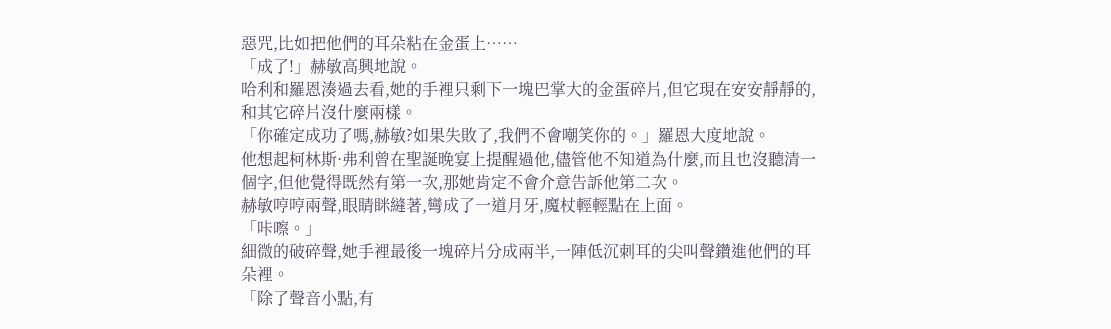惡咒,比如把他們的耳朵粘在金蛋上……
「成了!」赫敏高興地說。
哈利和羅恩湊過去看,她的手裡只剩下一塊巴掌大的金蛋碎片,但它現在安安靜靜的,和其它碎片沒什麼兩樣。
「你確定成功了嗎,赫敏?如果失敗了,我們不會嘲笑你的。」羅恩大度地說。
他想起柯林斯·弗利曾在聖誕晚宴上提醒過他,儘管他不知道為什麼,而且也沒聽清一個字,但他覺得既然有第一次,那她肯定不會介意告訴他第二次。
赫敏哼哼兩聲,眼睛眯縫著,彎成了一道月牙,魔杖輕輕點在上面。
「咔嚓。」
細微的破碎聲,她手裡最後一塊碎片分成兩半,一陣低沉刺耳的尖叫聲鑽進他們的耳朵裡。
「除了聲音小點,有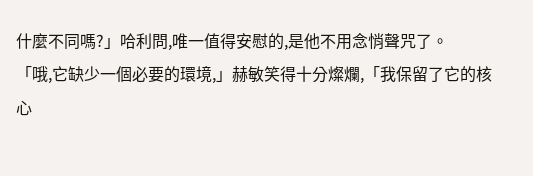什麼不同嗎?」哈利問,唯一值得安慰的,是他不用念悄聲咒了。
「哦,它缺少一個必要的環境,」赫敏笑得十分燦爛,「我保留了它的核心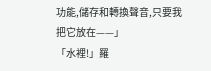功能,儲存和轉換聲音,只要我把它放在——」
「水裡!」羅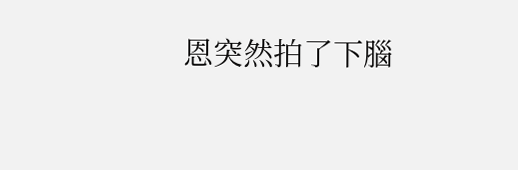恩突然拍了下腦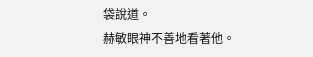袋說道。
赫敏眼神不善地看著他。